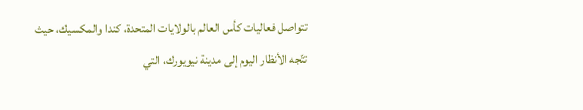تتواصل فعاليات كأس العالم بالولايات المتحدة، كندا والمكسيك، حيث تتّجه الأنظار اليوم إلى مدينة نيويورك، التي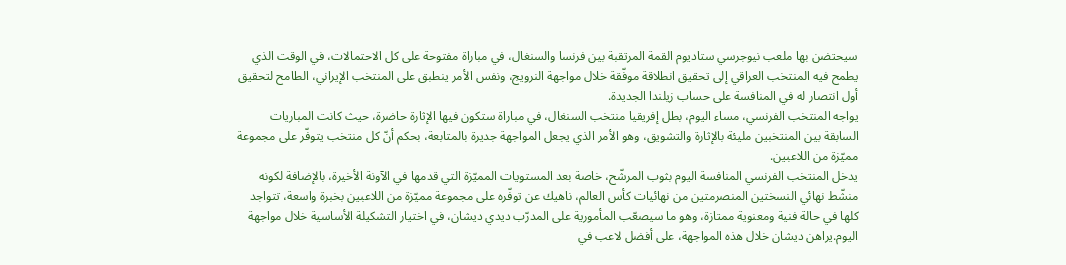سيحتضن بها ملعب نيوجرسي ستاديوم القمة المرتقبة بين فرنسا والسنغال، في مباراة مفتوحة على كل الاحتمالات، في الوقت الذي يطمح فيه المنتخب العراقي إلى تحقيق انطلاقة موفّقة خلال مواجهة النرويج، ونفس الأمر ينطبق على المنتخب الإيراني، الطامح لتحقيق أول انتصار له في المنافسة على حساب زيلندا الجديدة.
يواجه المنتخب الفرنسي، مساء اليوم، بطل إفريقيا منتخب السنغال، في مباراة ستكون فيها الإثارة حاضرة، حيث كانت المباريات السابقة بين المنتخبين مليئة بالإثارة والتشويق، وهو الأمر الذي يجعل المواجهة جديرة بالمتابعة، بحكم أنّ كل منتخب يتوفّر على مجموعة مميّزة من اللاعبين.
يدخل المنتخب الفرنسي المنافسة اليوم بثوب المرشّح، خاصة بعد المستويات المميّزة التي قدمها في الآونة الأخيرة، بالإضافة لكونه منشّط نهائي النسختين المنصرمتين من نهائيات كأس العالم، ناهيك عن توفّره على مجموعة مميّزة من اللاعبين بخبرة واسعة، تتواجد كلها في حالة فنية ومعنوية ممتازة، وهو ما سيصعّب المأمورية على المدرّب ديدي ديشان، في اختيار التشكيلة الأساسية خلال مواجهة اليوم.يراهن ديشان خلال هذه المواجهة، على أفضل لاعب في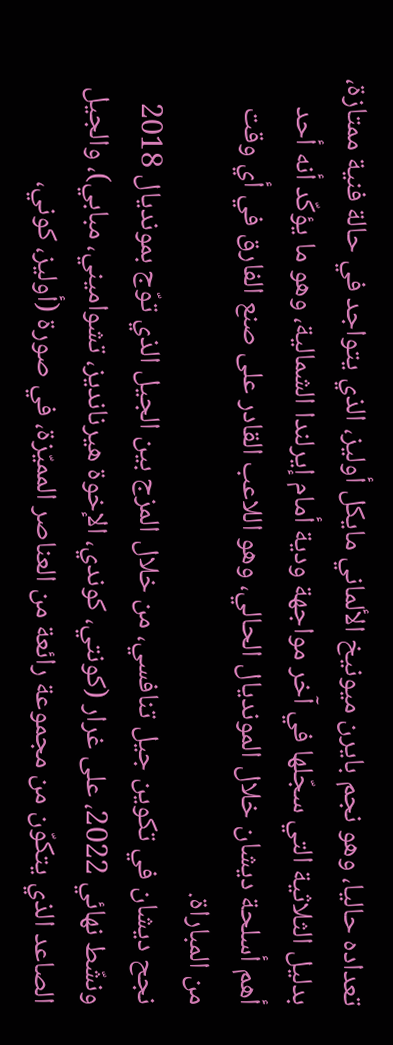تعداده حاليا، وهو نجم بايرن ميونيخ الألماني مايكل أوليز، الذي يتواجد في حالة فنية ممتازة، بدليل الثلاثية التي سجّلها في آخر مواجهة ودية أمام إيرلندا الشمالية، وهو ما يؤكّد أنه أحد أهم أسلحة ديشان خلال المونديال الحالي، وهو اللاعب القادر على صنع الفارق في أي وقت من المباراة.
نجح ديشان في تكوين جيل تنافسي، من خلال المزج بين الجيل الذي توّج بمونديال 2018 ونشّط نهائي 2022، على غرار (كونتي، كوندي، الإخوة هيرنانديز، تشواميني، مبابي)، والجيل الصاعد الذي يتكوّن من مجموعة رائعة من العناصر المميّزة، في صورة (أوليز، كوني،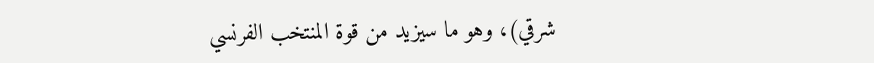شرقي)، وهو ما سيزيد من قوة المنتخب الفرنسي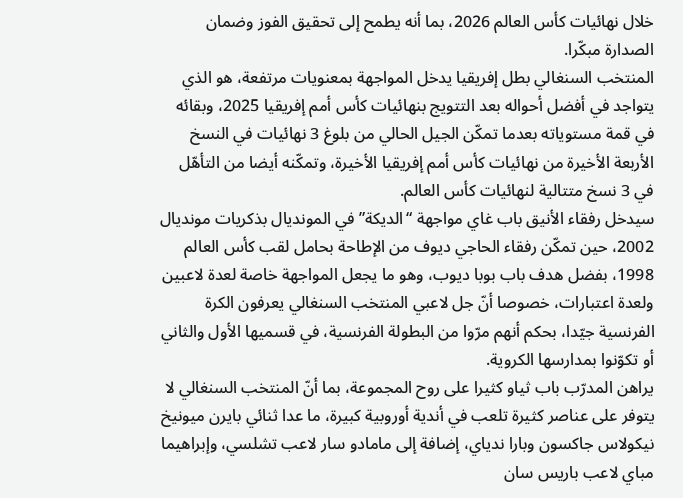خلال نهائيات كأس العالم 2026، بما أنه يطمح إلى تحقيق الفوز وضمان الصدارة مبكّرا.
المنتخب السنغالي بطل إفريقيا يدخل المواجهة بمعنويات مرتفعة، هو الذي يتواجد في أفضل أحواله بعد التتويج بنهائيات كأس أمم إفريقيا 2025، وبقائه في قمة مستوياته بعدما تمكّن الجيل الحالي من بلوغ 3 نهائيات في النسخ الأربعة الأخيرة من نهائيات كأس أمم إفريقيا الأخيرة، وتمكّنه أيضا من التأهّل في 3 نسخ متتالية لنهائيات كأس العالم.
سيدخل رفقاء الأنيق باب غاي مواجهة “الديكة” في المونديال بذكريات مونديال 2002، حين تمكّن رفقاء الحاجي ديوف من الإطاحة بحامل لقب كأس العالم 1998، بفضل هدف باب بوبا ديوب، وهو ما يجعل المواجهة خاصة لعدة لاعبين ولعدة اعتبارات، خصوصا أنّ جل لاعبي المنتخب السنغالي يعرفون الكرة الفرنسية جيّدا، بحكم أنهم مرّوا من البطولة الفرنسية، في قسميها الأول والثاني أو تكوّنوا بمدارسها الكروية.
يراهن المدرّب باب ثياو كثيرا على روح المجموعة، بما أنّ المنتخب السنغالي لا يتوفر على عناصر كثيرة تلعب في أندية أوروبية كبيرة، ما عدا ثنائي بايرن ميونيخ نيكولاس جاكسون وبارا ندياي، إضافة إلى مامادو سار لاعب تشلسي، وإبراهيما مباي لاعب باريس سان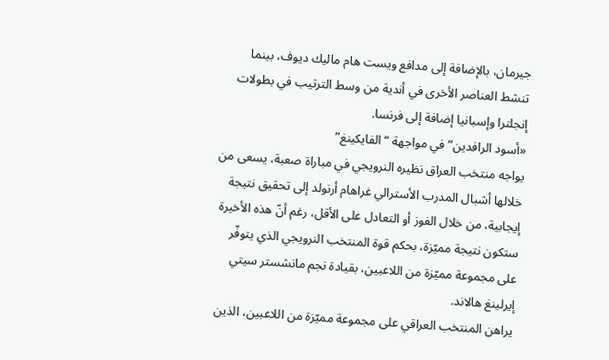جيرمان، بالإضافة إلى مدافع ويست هام ماليك ديوف، بينما تنشط العناصر الأخرى في أندية من وسط الترتيب في بطولات إنجلترا وإسبانيا إضافة إلى فرنسا.
«أسود الرافدين” في مواجهة “الفايكينغ”
يواجه منتخب العراق نظيره النرويجي في مباراة صعبة، يسعى من خلالها أشبال المدرب الأسترالي غراهام أرنولد إلى تحقيق نتيجة إيجابية، من خلال الفوز أو التعادل على الأقل، رغم أنّ هذه الأخيرة ستكون نتيجة مميّزة، بحكم قوة المنتخب النرويجي الذي يتوفّر على مجموعة مميّزة من اللاعبين، بقيادة نجم مانشستر سيتي إيرلينغ هالاند.
يراهن المنتخب العراقي على مجموعة مميّزة من اللاعبين، الذين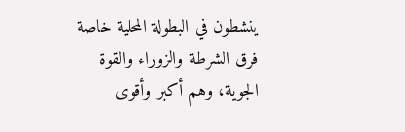ينشطون في البطولة المحلية خاصة فرق الشرطة والزوراء والقوة الجوية، وهم أكبر وأقوى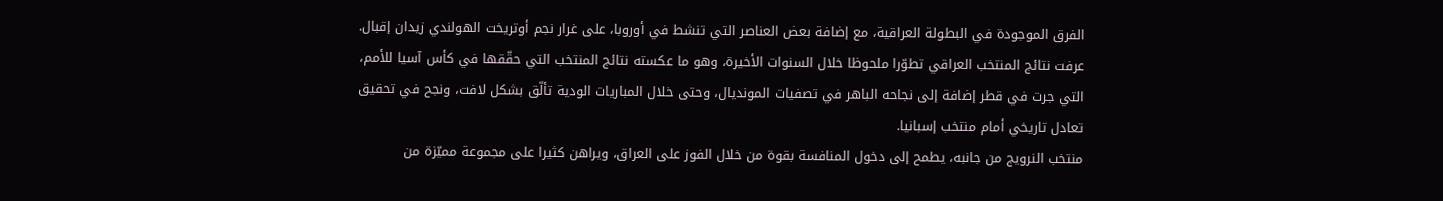الفرق الموجودة في البطولة العراقية، مع إضافة بعض العناصر التي تنشط في أوروبا، على غرار نجم أوتريخت الهولندي زيدان إقبال.
عرفت نتائج المنتخب العراقي تطوّرا ملحوظا خلال السنوات الأخيرة، وهو ما عكسته نتائج المنتخب التي حقّقها في كأس آسيا للأمم، التي جرت في قطر إضافة إلى نجاحه الباهر في تصفيات المونديال، وحتى خلال المباريات الودية تألّق بشكل لافت، ونجح في تحقيق تعادل تاريخي أمام منتخب إسبانيا.
منتخب النرويج من جانبه، يطمح إلى دخول المنافسة بقوة من خلال الفوز على العراق، ويراهن كثيرا على مجموعة مميّزة من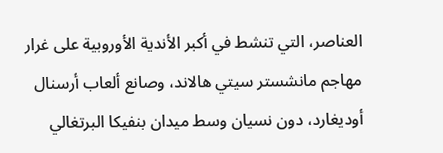العناصر، التي تنشط في أكبر الأندية الأوروبية على غرار مهاجم مانشستر سيتي هالاند، وصانع ألعاب أرسنال أوديغارد، دون نسيان وسط ميدان بنفيكا البرتغالي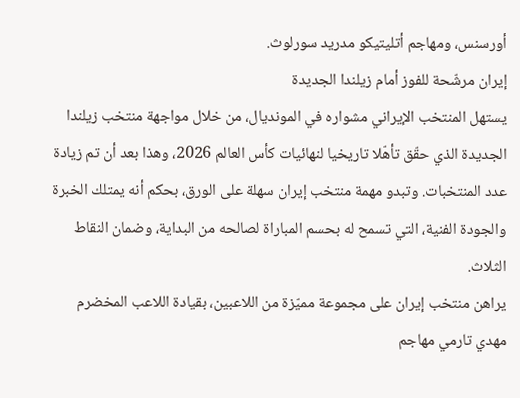أورسنس، ومهاجم أتليتيكو مدريد سورلوث.
إيران مرشّحة للفوز أمام زيلندا الجديدة
يستهل المنتخب الإيراني مشواره في المونديال، من خلال مواجهة منتخب زيلندا الجديدة الذي حقّق تأهّلا تاريخيا لنهائيات كأس العالم 2026، وهذا بعد أن تم زيادة عدد المنتخبات. وتبدو مهمة منتخب إيران سهلة على الورق، بحكم أنه يمتلك الخبرة والجودة الفنية، التي تسمح له بحسم المباراة لصالحه من البداية، وضمان النقاط الثلاث.
يراهن منتخب إيران على مجموعة مميّزة من اللاعبين، بقيادة اللاعب المخضرم مهدي تارمي مهاجم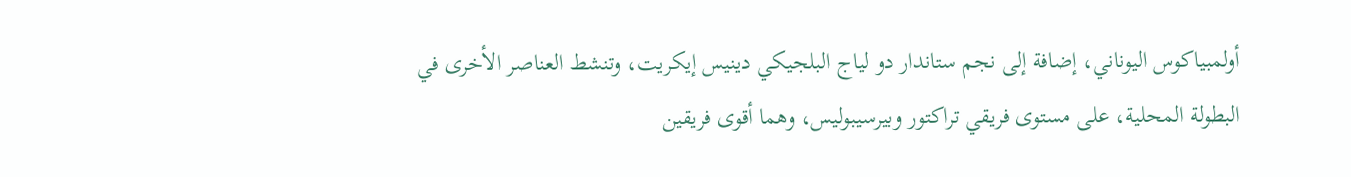أولمبياكوس اليوناني، إضافة إلى نجم ستاندار دو لياج البلجيكي دينيس إيكريت، وتنشط العناصر الأخرى في البطولة المحلية، على مستوى فريقي تراكتور وبيرسيبوليس، وهما أقوى فريقين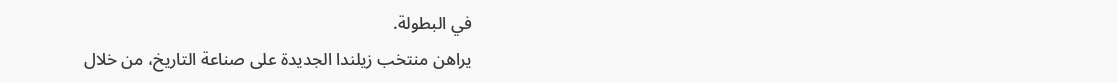في البطولة.
يراهن منتخب زيلندا الجديدة على صناعة التاريخ، من خلال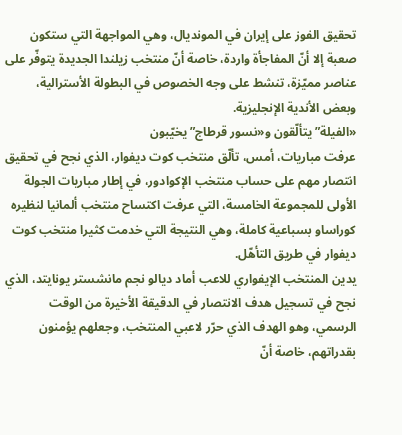تحقيق الفوز على إيران في المونديال، وهي المواجهة التي ستكون صعبة إلا أنّ المفاجأة واردة، خاصة أنّ منتخب زيلندا الجديدة يتوفّر على عناصر مميّزة، تنشط على وجه الخصوص في البطولة الأسترالية، وبعض الأندية الإنجليزية.
«الفيلة” يتألّقون و«نسور قرطاج” يخيّبون
عرفت مباريات، أمس، تألّق منتخب كوت ديفوار، الذي نجح في تحقيق انتصار مهم على حساب منتخب الإكوادور، في إطار مباريات الجولة الأولى للمجموعة الخامسة، التي عرفت اكتساح منتخب ألمانيا لنظيره كوراساو بسباعية كاملة، وهي النتيجة التي خدمت كثيرا منتخب كوت ديفوار في طريق التأهّل.
يدين المنتخب الإيفواري للاعب أماد ديالو نجم مانشستر يونايتد، الذي نجح في تسجيل هدف الانتصار في الدقيقة الأخيرة من الوقت الرسمي، وهو الهدف الذي حرّر لاعبي المنتخب، وجعلهم يؤمنون بقدراتهم، خاصة أنّ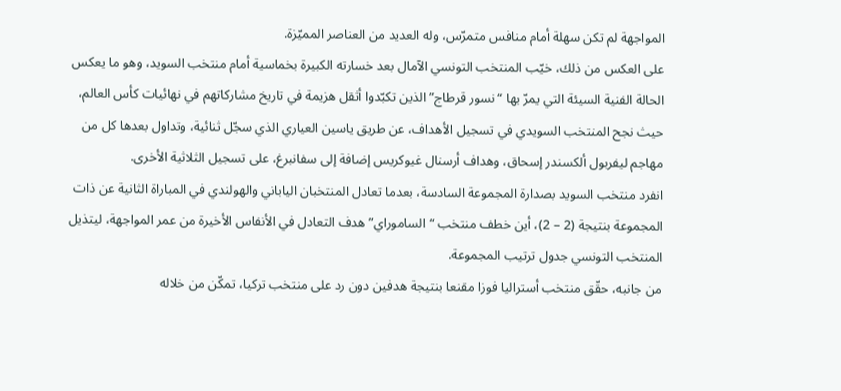المواجهة لم تكن سهلة أمام منافس متمرّس، وله العديد من العناصر المميّزة.
على العكس من ذلك، خيّب المنتخب التونسي الآمال بعد خسارته الكبيرة بخماسية أمام منتخب السويد، وهو ما يعكس الحالة الفنية السيئة التي يمرّ بها “نسور قرطاج” الذين تكبّدوا أثقل هزيمة في تاريخ مشاركاتهم في نهائيات كأس العالم، حيث نجح المنتخب السويدي في تسجيل الأهداف، عن طريق ياسين العياري الذي سجّل ثنائية، وتداول بعدها كل من مهاجم ليفربول ألكسندر إسحاق، وهداف أرسنال غيوكريس إضافة إلى سفانبرغ، على تسجيل الثلاثية الأخرى.
انفرد منتخب السويد بصدارة المجموعة السادسة، بعدما تعادل المنتخبان الياباني والهولندي في المباراة الثانية عن ذات المجموعة بنتيجة (2 – 2)، أين خطف منتخب “الساموراي” هدف التعادل في الأنفاس الأخيرة من عمر المواجهة، ليتذيل المنتخب التونسي جدول ترتيب المجموعة.
من جانبه، حقّق منتخب أستراليا فوزا مقنعا بنتيجة هدفين دون رد على منتخب تركيا، تمكّن من خلاله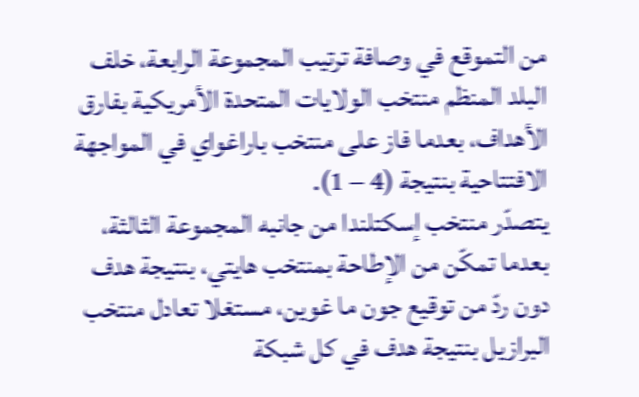من التموقع في وصافة ترتيب المجموعة الرابعة، خلف البلد المنظم منتخب الولايات المتحدة الأمريكية بفارق الأهداف، بعدما فاز على منتخب باراغواي في المواجهة الافتتاحية بنتيجة (4 – 1).
يتصدّر منتخب إسكتلندا من جانبه المجموعة الثالثة، بعدما تمكّن من الإطاحة بمنتخب هايتي، بنتيجة هدف دون ردّ من توقيع جون ما غوين، مستغلا تعادل منتخب البرازيل بنتيجة هدف في كل شبكة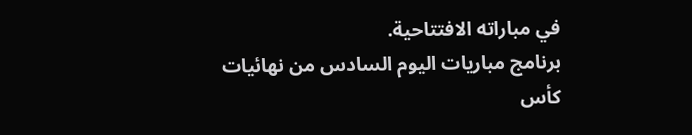في مباراته الافتتاحية.
برنامج مباريات اليوم السادس من نهائيات كأس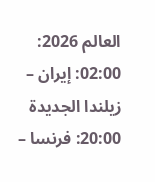العالم 2026:
02:00: إيران – زيلندا الجديدة
20:00: فرنسا –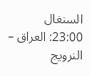السنغال
23:00: العراق – النرويج